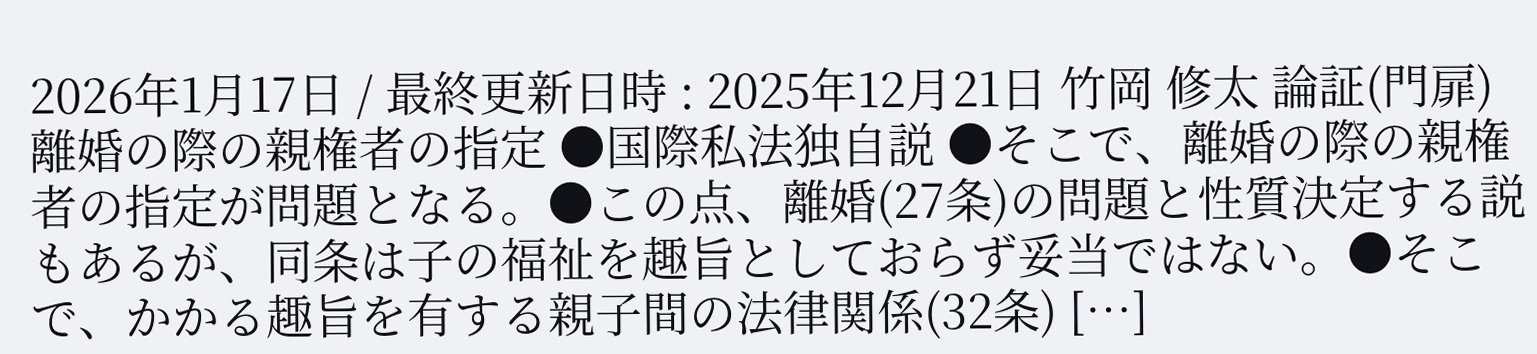2026年1月17日 / 最終更新日時 : 2025年12月21日 竹岡 修太 論証(門扉) 離婚の際の親権者の指定 ●国際私法独自説 ●そこで、離婚の際の親権者の指定が問題となる。●この点、離婚(27条)の問題と性質決定する説もあるが、同条は子の福祉を趣旨としておらず妥当ではない。●そこで、かかる趣旨を有する親子間の法律関係(32条) […]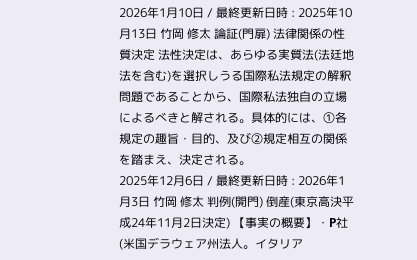2026年1月10日 / 最終更新日時 : 2025年10月13日 竹岡 修太 論証(門扉) 法律関係の性質決定 法性決定は、あらゆる実質法(法廷地法を含む)を選択しうる国際私法規定の解釈問題であることから、国際私法独自の立場によるべきと解される。具体的には、①各規定の趣旨・目的、及び②規定相互の関係を踏まえ、決定される。
2025年12月6日 / 最終更新日時 : 2026年1月3日 竹岡 修太 判例(開門) 倒産(東京高決平成24年11月2日決定) 【事実の概要】・P社(米国デラウェア州法人。イタリア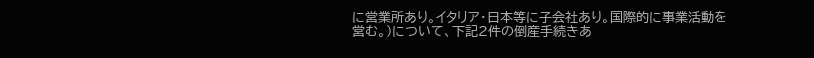に営業所あり。イタリア・日本等に子会社あり。国際的に事業活動を営む。)について、下記2件の倒産手続きあ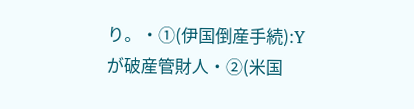り。・①(伊国倒産手続):Yが破産管財人・②(米国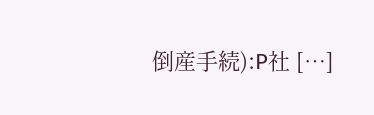倒産手続):P社 […]